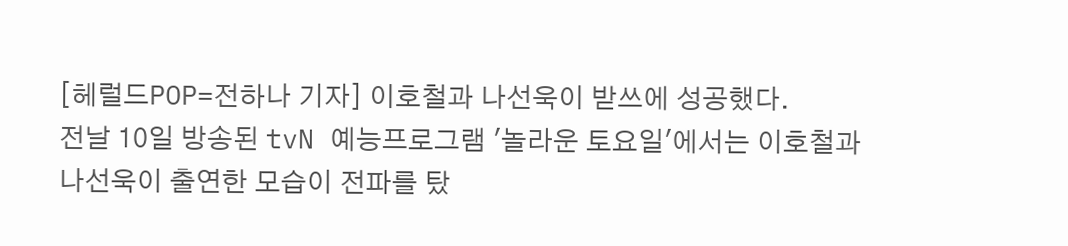[헤럴드POP=전하나 기자] 이호철과 나선욱이 받쓰에 성공했다.
전날 10일 방송된 tvN 예능프로그램 '놀라운 토요일'에서는 이호철과 나선욱이 출연한 모습이 전파를 탔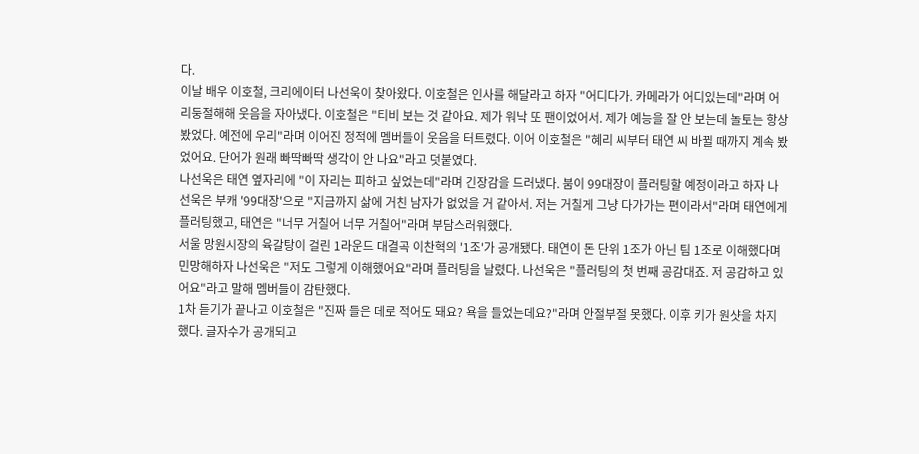다.
이날 배우 이호철, 크리에이터 나선욱이 찾아왔다. 이호철은 인사를 해달라고 하자 "어디다가. 카메라가 어디있는데"라며 어리둥절해해 웃음을 자아냈다. 이호철은 "티비 보는 것 같아요. 제가 워낙 또 팬이었어서. 제가 예능을 잘 안 보는데 놀토는 항상 봤었다. 예전에 우리"라며 이어진 정적에 멤버들이 웃음을 터트렸다. 이어 이호철은 "혜리 씨부터 태연 씨 바뀔 때까지 계속 봤었어요. 단어가 원래 빠딱빠딱 생각이 안 나요"라고 덧붙였다.
나선욱은 태연 옆자리에 "이 자리는 피하고 싶었는데"라며 긴장감을 드러냈다. 붐이 99대장이 플러팅할 예정이라고 하자 나선욱은 부캐 '99대장'으로 "지금까지 삶에 거친 남자가 없었을 거 같아서. 저는 거칠게 그냥 다가가는 편이라서"라며 태연에게 플러팅했고, 태연은 "너무 거칠어 너무 거칠어"라며 부담스러워했다.
서울 망원시장의 육갈탕이 걸린 1라운드 대결곡 이찬혁의 '1조'가 공개됐다. 태연이 돈 단위 1조가 아닌 팀 1조로 이해했다며 민망해하자 나선욱은 "저도 그렇게 이해했어요"라며 플러팅을 날렸다. 나선욱은 "플러팅의 첫 번째 공감대죠. 저 공감하고 있어요"라고 말해 멤버들이 감탄했다.
1차 듣기가 끝나고 이호철은 "진짜 들은 데로 적어도 돼요? 욕을 들었는데요?"라며 안절부절 못했다. 이후 키가 원샷을 차지했다. 글자수가 공개되고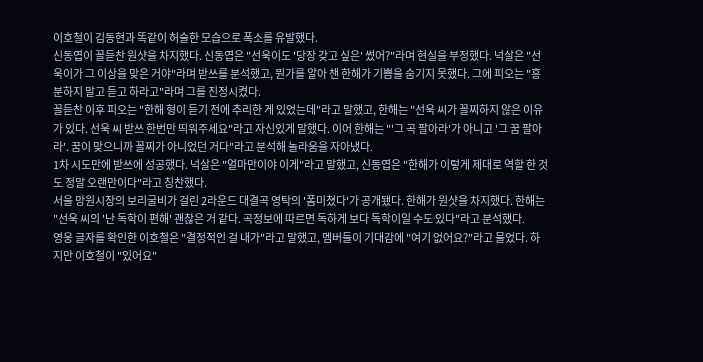이호철이 김동현과 똑같이 허술한 모습으로 폭소를 유발했다.
신동엽이 꼴듣찬 원샷을 차지했다. 신동엽은 "선욱이도 '당장 갖고 싶은' 썼어?"라며 현실을 부정했다. 넉살은 "선욱이가 그 이상을 맞은 거야"라며 받쓰를 분석했고, 뭔가를 알아 챈 한해가 기쁨을 숨기지 못했다. 그에 피오는 "흥분하지 말고 듣고 하라고"라며 그를 진정시켰다.
꼴듣찬 이후 피오는 "한해 형이 듣기 전에 추리한 게 있었는데"라고 말했고, 한해는 "선욱 씨가 꼴찌하지 않은 이유가 있다. 선욱 씨 받쓰 한번만 띄워주세요"라고 자신있게 말했다. 이어 한해는 "'그 곡 팔아라'가 아니고 '그 꿈 팔아라'. 꿈이 맞으니까 꼴찌가 아니었던 거다"라고 분석해 놀라움을 자아냈다.
1차 시도만에 받쓰에 성공했다. 넉살은 "얼마만이야 이게"라고 말했고, 신동엽은 "한해가 이렇게 제대로 역할 한 것도 정말 오랜만이다"라고 칭찬했다.
서울 망원시장의 보리굴비가 걸린 2라운드 대결곡 영탁의 '폼미쳤다'가 공개됐다. 한해가 원샷을 차지했다. 한해는 "선욱 씨의 '난 독학이 편해' 괜찮은 거 같다. 곡정보에 따르면 독하게 보다 독학이일 수도 있다"라고 분석했다.
영웅 글자를 확인한 이호철은 "결정적인 걸 내가"라고 말했고, 멤버들이 기대감에 "여기 없어요?"라고 물었다. 하지만 이호철이 "있어요"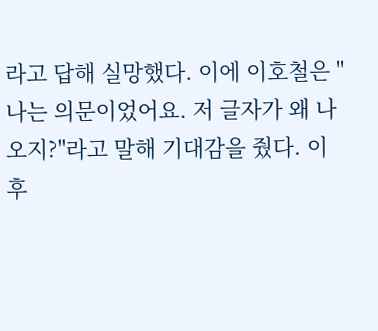라고 답해 실망했다. 이에 이호철은 "나는 의문이었어요. 저 글자가 왜 나오지?"라고 말해 기대감을 줬다. 이후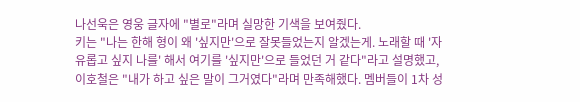나선욱은 영웅 글자에 "별로"라며 실망한 기색을 보여줬다.
키는 "나는 한해 형이 왜 '싶지만'으로 잘못들었는지 알겠는게. 노래할 때 '자유롭고 싶지 나를' 해서 여기를 '싶지만'으로 들었던 거 같다"라고 설명했고, 이호철은 "내가 하고 싶은 말이 그거였다"라며 만족해했다. 멤버들이 1차 성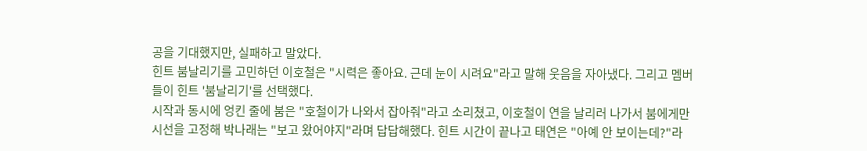공을 기대했지만, 실패하고 말았다.
힌트 붐날리기를 고민하던 이호철은 "시력은 좋아요. 근데 눈이 시려요"라고 말해 웃음을 자아냈다. 그리고 멤버들이 힌트 '붐날리기'를 선택했다.
시작과 동시에 엉킨 줄에 붐은 "호철이가 나와서 잡아줘"라고 소리쳤고, 이호철이 연을 날리러 나가서 붐에게만 시선을 고정해 박나래는 "보고 왔어야지"라며 답답해했다. 힌트 시간이 끝나고 태연은 "아예 안 보이는데?"라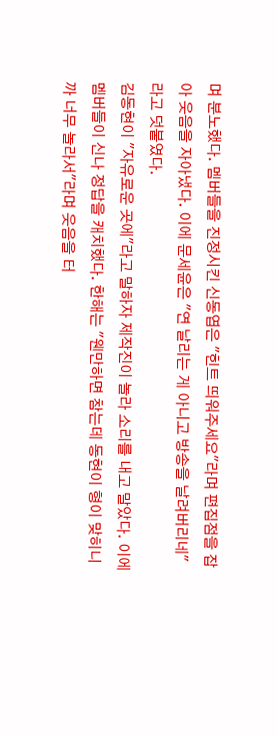며 분노했다. 멤버들을 진정시킨 신동엽은 "힌트 띄워주세요"라며 편집점을 잡아 웃음을 자아냈다. 이에 문세윤은 "연 날리는 게 아니고 방송을 날려버리네"라고 덧붙였다.
김동현이 "자유로운 곳에"라고 말하자 제작진이 놀라 소리를 내고 말았다. 이에 멤버들이 신나 정답을 캐치했다. 한해는 "웬만하면 참는데 동현이 형이 맞히니까 너무 놀라서"라며 웃음을 터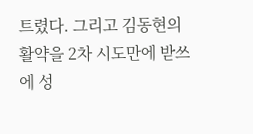트렸다. 그리고 김동현의 활약을 2차 시도만에 받쓰에 성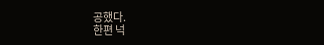공했다.
한편 넉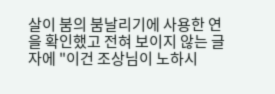살이 붐의 붐날리기에 사용한 연을 확인했고 전혀 보이지 않는 글자에 "이건 조상님이 노하시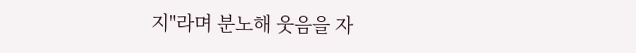지"라며 분노해 웃음을 자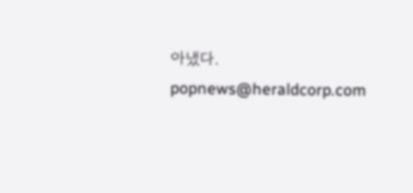아냈다.
popnews@heraldcorp.com